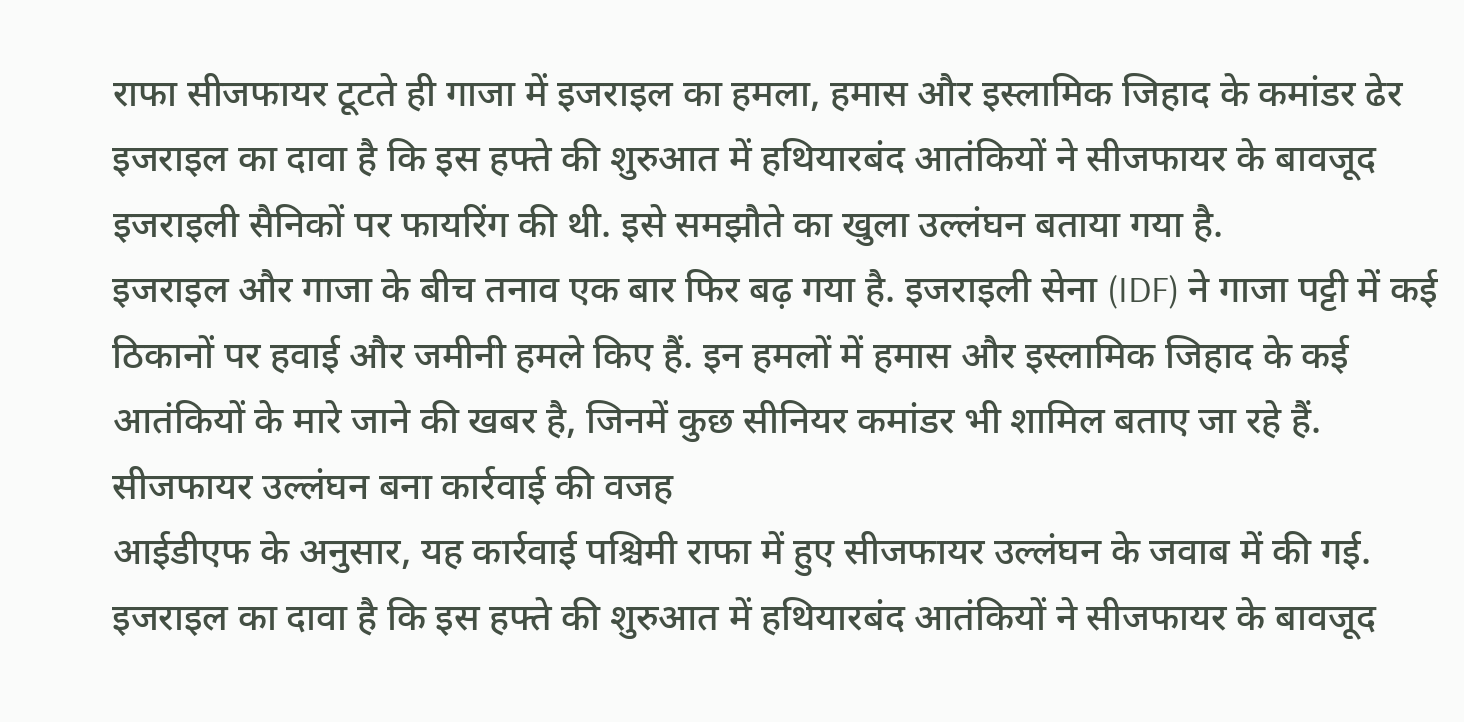राफा सीजफायर टूटते ही गाजा में इजराइल का हमला, हमास और इस्लामिक जिहाद के कमांडर ढेर
इजराइल का दावा है कि इस हफ्ते की शुरुआत में हथियारबंद आतंकियों ने सीजफायर के बावजूद इजराइली सैनिकों पर फायरिंग की थी. इसे समझौते का खुला उल्लंघन बताया गया है.
इजराइल और गाजा के बीच तनाव एक बार फिर बढ़ गया है. इजराइली सेना (IDF) ने गाजा पट्टी में कई ठिकानों पर हवाई और जमीनी हमले किए हैं. इन हमलों में हमास और इस्लामिक जिहाद के कई आतंकियों के मारे जाने की खबर है, जिनमें कुछ सीनियर कमांडर भी शामिल बताए जा रहे हैं.
सीजफायर उल्लंघन बना कार्रवाई की वजह
आईडीएफ के अनुसार, यह कार्रवाई पश्चिमी राफा में हुए सीजफायर उल्लंघन के जवाब में की गई. इजराइल का दावा है कि इस हफ्ते की शुरुआत में हथियारबंद आतंकियों ने सीजफायर के बावजूद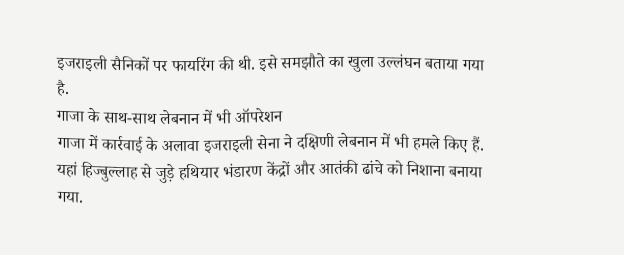इजराइली सैनिकों पर फायरिंग की थी. इसे समझौते का खुला उल्लंघन बताया गया है.
गाजा के साथ-साथ लेबनान में भी ऑपरेशन
गाजा में कार्रवाई के अलावा इजराइली सेना ने दक्षिणी लेबनान में भी हमले किए हैं. यहां हिज्बुल्लाह से जुड़े हथियार भंडारण केंद्रों और आतंकी ढांचे को निशाना बनाया गया.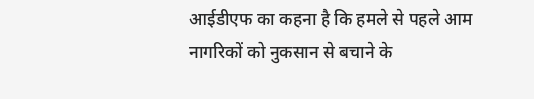आईडीएफ का कहना है कि हमले से पहले आम नागरिकों को नुकसान से बचाने के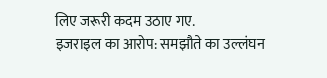लिए जरूरी कदम उठाए गए.
इजराइल का आरोप: समझौते का उल्लंघन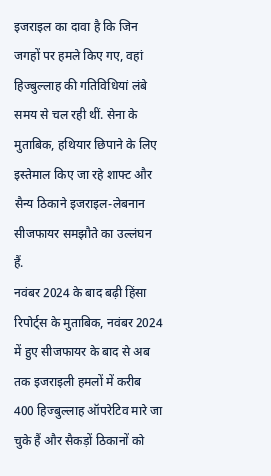इजराइल का दावा है कि जिन जगहों पर हमले किए गए, वहां हिज्बुल्लाह की गतिविधियां लंबे समय से चल रही थीं. सेना के मुताबिक, हथियार छिपाने के लिए इस्तेमाल किए जा रहे शाफ्ट और सैन्य ठिकाने इजराइल-लेबनान सीजफायर समझौते का उल्लंघन हैं.
नवंबर 2024 के बाद बढ़ी हिंसा
रिपोर्ट्स के मुताबिक, नवंबर 2024 में हुए सीजफायर के बाद से अब तक इजराइली हमलों में करीब 400 हिज्बुल्लाह ऑपरेटिव मारे जा चुके हैं और सैकड़ों ठिकानों को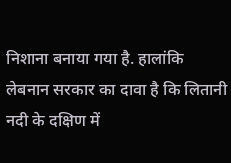निशाना बनाया गया है. हालांकि लेबनान सरकार का दावा है कि लितानी नदी के दक्षिण में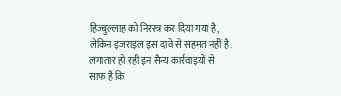हिज्बुल्लाह को निरस्त्र कर दिया गया है, लेकिन इजराइल इस दावे से सहमत नहीं है.
लगातार हो रही इन सैन्य कार्रवाइयों से साफ है कि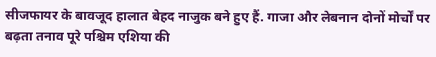सीजफायर के बावजूद हालात बेहद नाजुक बने हुए हैं. गाजा और लेबनान दोनों मोर्चों पर बढ़ता तनाव पूरे पश्चिम एशिया की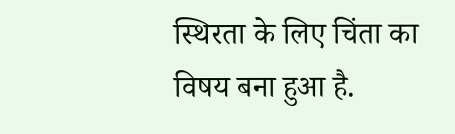स्थिरता के लिए चिंता का विषय बना हुआ है.